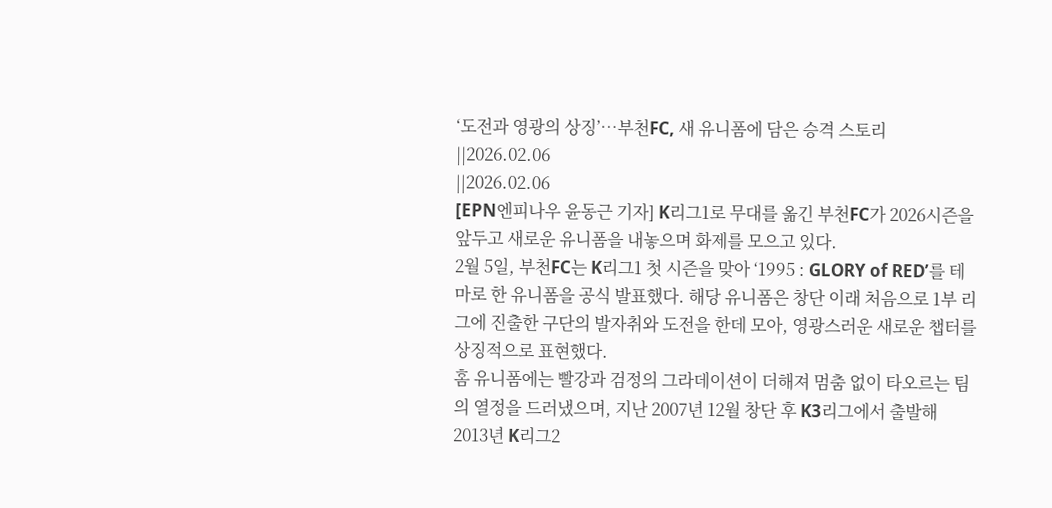‘도전과 영광의 상징’…부천FC, 새 유니폼에 담은 승격 스토리
||2026.02.06
||2026.02.06
[EPN엔피나우 윤동근 기자] K리그1로 무대를 옮긴 부천FC가 2026시즌을 앞두고 새로운 유니폼을 내놓으며 화제를 모으고 있다.
2월 5일, 부천FC는 K리그1 첫 시즌을 맞아 ‘1995 : GLORY of RED’를 테마로 한 유니폼을 공식 발표했다. 해당 유니폼은 창단 이래 처음으로 1부 리그에 진출한 구단의 발자취와 도전을 한데 모아, 영광스러운 새로운 챕터를 상징적으로 표현했다.
홈 유니폼에는 빨강과 검정의 그라데이션이 더해져 멈춤 없이 타오르는 팀의 열정을 드러냈으며, 지난 2007년 12월 창단 후 K3리그에서 출발해 2013년 K리그2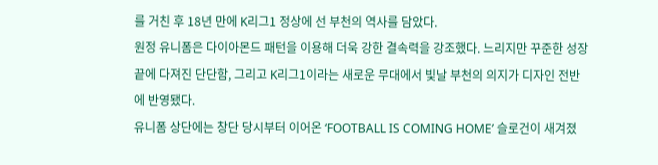를 거친 후 18년 만에 K리그1 정상에 선 부천의 역사를 담았다.
원정 유니폼은 다이아몬드 패턴을 이용해 더욱 강한 결속력을 강조했다. 느리지만 꾸준한 성장 끝에 다져진 단단함, 그리고 K리그1이라는 새로운 무대에서 빛날 부천의 의지가 디자인 전반에 반영됐다.
유니폼 상단에는 창단 당시부터 이어온 ‘FOOTBALL IS COMING HOME’ 슬로건이 새겨졌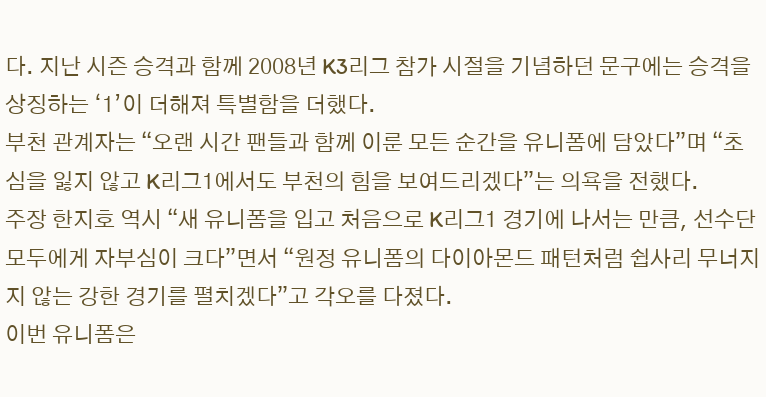다. 지난 시즌 승격과 함께 2008년 K3리그 참가 시절을 기념하던 문구에는 승격을 상징하는 ‘1’이 더해져 특별함을 더했다.
부천 관계자는 “오랜 시간 팬들과 함께 이룬 모든 순간을 유니폼에 담았다”며 “초심을 잃지 않고 K리그1에서도 부천의 힘을 보여드리겠다”는 의욕을 전했다.
주장 한지호 역시 “새 유니폼을 입고 처음으로 K리그1 경기에 나서는 만큼, 선수단 모두에게 자부심이 크다”면서 “원정 유니폼의 다이아몬드 패턴처럼 쉽사리 무너지지 않는 강한 경기를 펼치겠다”고 각오를 다졌다.
이번 유니폼은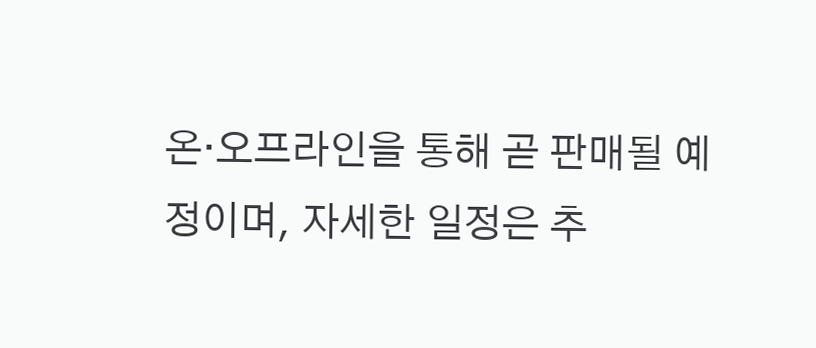온·오프라인을 통해 곧 판매될 예정이며, 자세한 일정은 추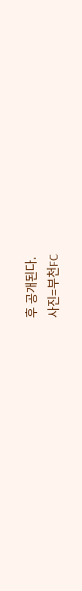후 공개된다.
사진=부천FC